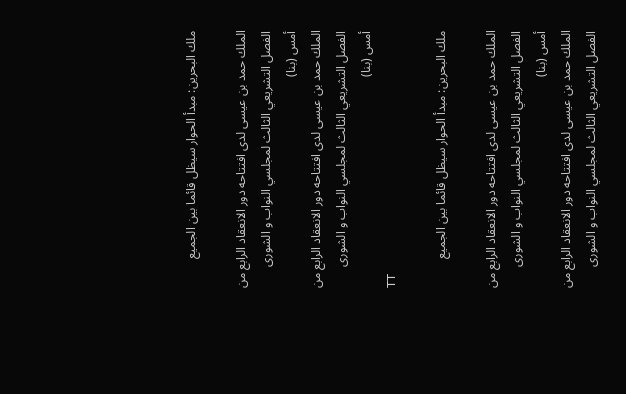ملك البحرين: مبدأ الحوار سيظل قائما بين الجميع

الملك حمد بن عيسى لدى افتتاحه دور الانعقاد الرابع من الفصل التشريعي الثالث لمجلسي النواب و الشورى أمس (بنا)
الملك حمد بن عيسى لدى افتتاحه دور الانعقاد الرابع من الفصل التشريعي الثالث لمجلسي النواب و الشورى أمس (بنا)
TT

ملك البحرين: مبدأ الحوار سيظل قائما بين الجميع

الملك حمد بن عيسى لدى افتتاحه دور الانعقاد الرابع من الفصل التشريعي الثالث لمجلسي النواب و الشورى أمس (بنا)
الملك حمد بن عيسى لدى افتتاحه دور الانعقاد الرابع من الفصل التشريعي الثالث لمجلسي النواب و الشورى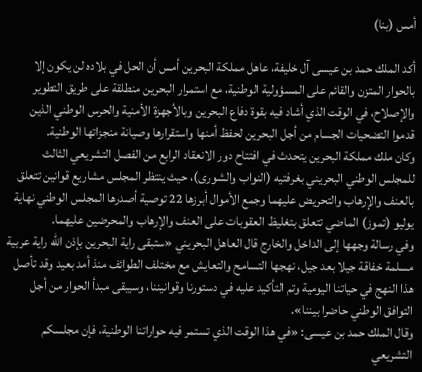أمس (بنا)

أكد الملك حمد بن عيسى آل خليفة، عاهل مملكة البحرين أمس أن الحل في بلاده لن يكون إلا بالحوار المتزن والقائم على المسؤولية الوطنية، مع استمرار البحرين منطلقة على طريق التطوير والإصلاح، في الوقت الذي أشاد فيه بقوة دفاع البحرين وبالأجهزة الأمنية والحرس الوطني الذين قدموا التضحيات الجسام من أجل البحرين لحفظ أمنها واستقرارها وصيانة منجزاتها الوطنية.
وكان ملك مملكة البحرين يتحدث في افتتاح دور الانعقاد الرابع من الفصل التشريعي الثالث للمجلس الوطني البحريني بغرفتيه (النواب والشورى)، حيث ينتظر المجلس مشاريع قوانين تتعلق بالعنف والإرهاب والتحريض عليهما وجمع الأموال أبرزها 22 توصية أصدرها المجلس الوطني نهاية يوليو (تموز) الماضي تتعلق بتغليظ العقوبات على العنف والإرهاب والمحرضين عليهما.
وفي رسالة وجهها إلى الداخل والخارج قال العاهل البحريني «ستبقى راية البحرين بإذن الله راية عربية مسلمة خفاقة جيلا بعد جيل، نهجها التسامح والتعايش مع مختلف الطوائف منذ أمد بعيد وقد تأصل هذا النهج في حياتنا اليومية وتم التأكيد عليه في دستورنا وقوانيننا، وسيبقى مبدأ الحوار من أجل التوافق الوطني حاضرا بيننا».
وقال الملك حمد بن عيسى: «في هذا الوقت الذي تستمر فيه حواراتنا الوطنية، فإن مجلسكم التشريعي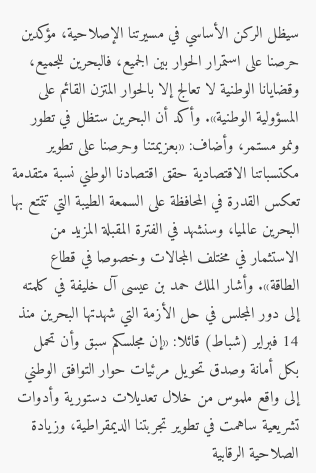سيظل الركن الأساسي في مسيرتنا الإصلاحية، مؤكدين حرصنا على استمرار الحوار بين الجميع، فالبحرين للجميع، وقضايانا الوطنية لا تعالج إلا بالحوار المتزن القائم على المسؤولية الوطنية». وأكد أن البحرين ستظل في تطور ونمو مستمر، وأضاف: «بعزيمتنا وحرصنا على تطوير مكتسباتنا الاقتصادية حقق اقتصادنا الوطني نسبة متقدمة تعكس القدرة في المحافظة على السمعة الطيبة التي تتمتع بها البحرين عالميا، وسنشهد في الفترة المقبلة المزيد من الاستثمار في مختلف المجالات وخصوصا في قطاع الطاقة». وأشار الملك حمد بن عيسى آل خليفة في كلمته إلى دور المجلس في حل الأزمة التي شهدتها البحرين منذ 14 فبراير (شباط) قائلا: «إن مجلسكم سبق وأن تحمل بكل أمانة وصدق تحويل مرئيات حوار التوافق الوطني إلى واقع ملموس من خلال تعديلات دستورية وأدوات تشريعية ساهمت في تطوير تجربتنا الديمقراطية، وزيادة الصلاحية الرقابية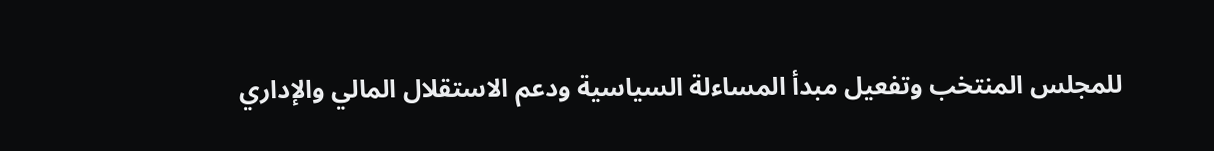للمجلس المنتخب وتفعيل مبدأ المساءلة السياسية ودعم الاستقلال المالي والإداري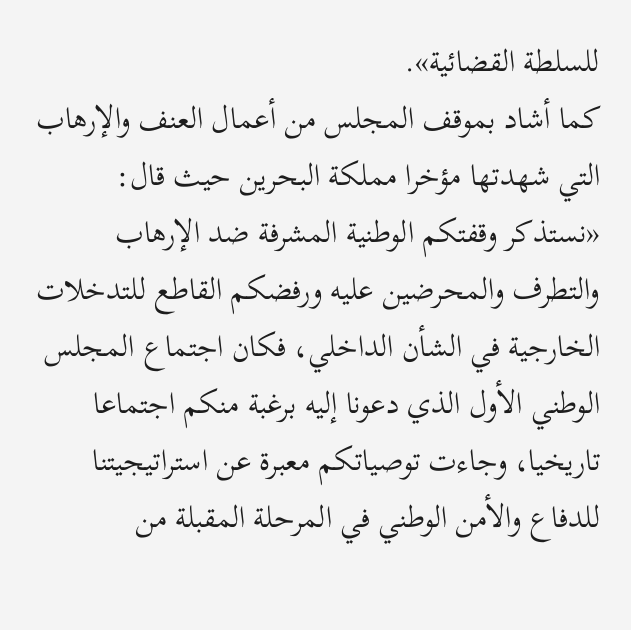للسلطة القضائية».
كما أشاد بموقف المجلس من أعمال العنف والإرهاب التي شهدتها مؤخرا مملكة البحرين حيث قال: «نستذكر وقفتكم الوطنية المشرفة ضد الإرهاب والتطرف والمحرضين عليه ورفضكم القاطع للتدخلات الخارجية في الشأن الداخلي، فكان اجتماع المجلس الوطني الأول الذي دعونا إليه برغبة منكم اجتماعا تاريخيا، وجاءت توصياتكم معبرة عن استراتيجيتنا للدفاع والأمن الوطني في المرحلة المقبلة من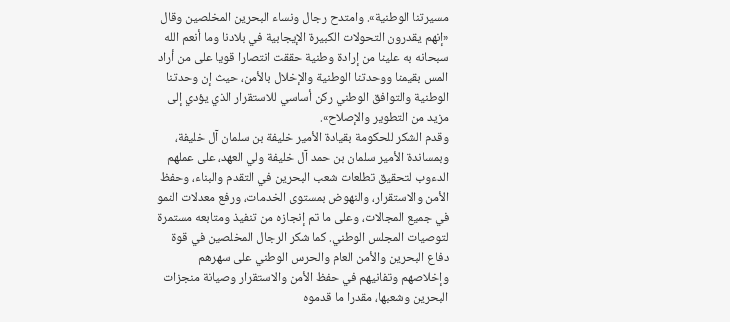مسيرتنا الوطنية». وامتدح رجال ونساء البحرين المخلصين وقال «إنهم يقدرون التحولات الكبيرة الإيجابية في بلادنا وما أنعم الله سبحانه به علينا من إرادة وطنية حققت انتصارا قويا على من أراد المس بقيمنا ووحدتنا الوطنية والإخلال بالأمن، حيث إن وحدتنا الوطنية والتوافق الوطني ركن أساسي للاستقرار الذي يؤدي إلى مزيد من التطوير والإصلاح».
وقدم الشكر للحكومة بقيادة الأمير خليفة بن سلمان آل خليفة، وبمساندة الأمير سلمان بن حمد آل خليفة ولي العهد، على عملهم الدءوب لتحقيق تطلعات شعب البحرين في التقدم والبناء، وحفظ الأمن والاستقرار، والنهوض بمستوى الخدمات، ورفع معدلات النمو في جميع المجالات، وعلى ما تم إنجازه من تنفيذ ومتابعه مستمرة لتوصيات المجلس الوطني. كما شكر الرجال المخلصين في قوة دفاع البحرين والأمن العام والحرس الوطني على سهرهم وإخلاصهم وتفانيهم في حفظ الأمن والاستقرار وصيانة منجزات البحرين وشعبها، مقدرا ما قدموه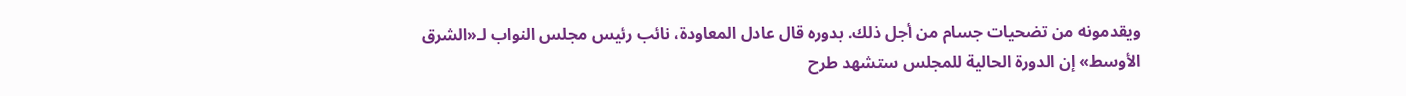ويقدمونه من تضحيات جسام من أجل ذلك. بدوره قال عادل المعاودة، نائب رئيس مجلس النواب لـ«الشرق الأوسط» إن الدورة الحالية للمجلس ستشهد طرح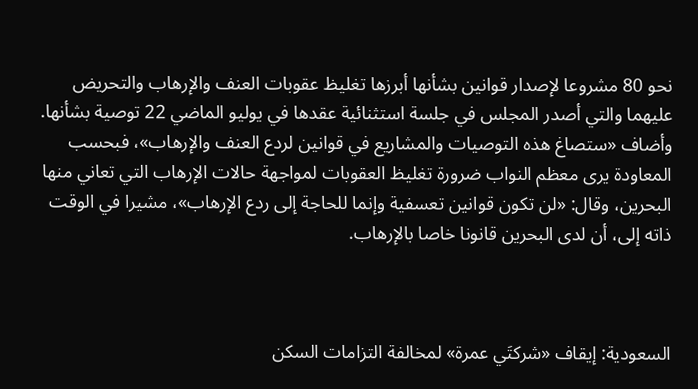نحو 80 مشروعا لإصدار قوانين بشأنها أبرزها تغليظ عقوبات العنف والإرهاب والتحريض عليهما والتي أصدر المجلس في جلسة استثنائية عقدها في يوليو الماضي 22 توصية بشأنها. وأضاف «ستصاغ هذه التوصيات والمشاريع في قوانين لردع العنف والإرهاب»، فبحسب المعاودة يرى معظم النواب ضرورة تغليظ العقوبات لمواجهة حالات الإرهاب التي تعاني منها البحرين، وقال: «لن تكون قوانين تعسفية وإنما للحاجة إلى ردع الإرهاب»، مشيرا في الوقت ذاته إلى، أن لدى البحرين قانونا خاصا بالإرهاب.



السعودية: إيقاف «شركتَي عمرة» لمخالفة التزامات السكن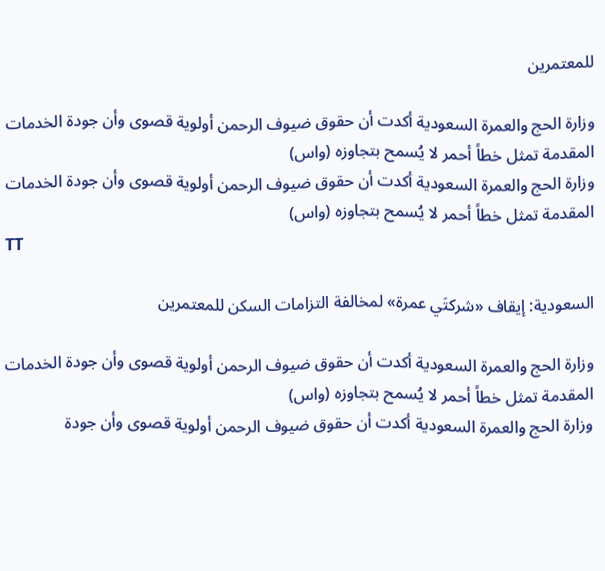للمعتمرين

وزارة الحج والعمرة السعودية أكدت أن حقوق ضيوف الرحمن أولوية قصوى وأن جودة الخدمات المقدمة تمثل خطاً أحمر لا يُسمح بتجاوزه (واس)
وزارة الحج والعمرة السعودية أكدت أن حقوق ضيوف الرحمن أولوية قصوى وأن جودة الخدمات المقدمة تمثل خطاً أحمر لا يُسمح بتجاوزه (واس)
TT

السعودية: إيقاف «شركتَي عمرة» لمخالفة التزامات السكن للمعتمرين

وزارة الحج والعمرة السعودية أكدت أن حقوق ضيوف الرحمن أولوية قصوى وأن جودة الخدمات المقدمة تمثل خطاً أحمر لا يُسمح بتجاوزه (واس)
وزارة الحج والعمرة السعودية أكدت أن حقوق ضيوف الرحمن أولوية قصوى وأن جودة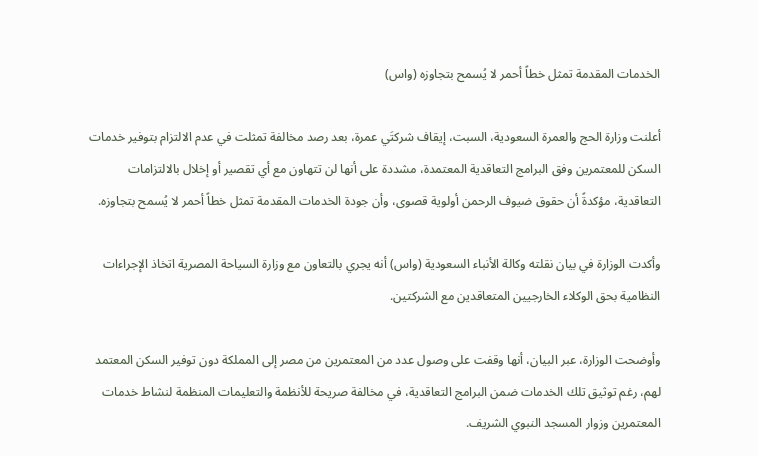الخدمات المقدمة تمثل خطاً أحمر لا يُسمح بتجاوزه (واس)

أعلنت وزارة الحج والعمرة السعودية، السبت، إيقاف شركتَي عمرة، بعد رصد مخالفة تمثلت في عدم الالتزام بتوفير خدمات السكن للمعتمرين وفق البرامج التعاقدية المعتمدة، مشددة على أنها لن تتهاون مع أي تقصير أو إخلال بالالتزامات التعاقدية، مؤكدةً أن حقوق ضيوف الرحمن أولوية قصوى، وأن جودة الخدمات المقدمة تمثل خطاً أحمر لا يُسمح بتجاوزه.

وأكدت الوزارة في بيان نقلته وكالة الأنباء السعودية (واس) أنه يجري بالتعاون مع وزارة السياحة المصرية اتخاذ الإجراءات النظامية بحق الوكلاء الخارجيين المتعاقدين مع الشركتين.

وأوضحت الوزارة، عبر البيان، أنها وقفت على وصول عدد من المعتمرين من مصر إلى المملكة دون توفير السكن المعتمد لهم، رغم توثيق تلك الخدمات ضمن البرامج التعاقدية، في مخالفة صريحة للأنظمة والتعليمات المنظمة لنشاط خدمات المعتمرين وزوار المسجد النبوي الشريف.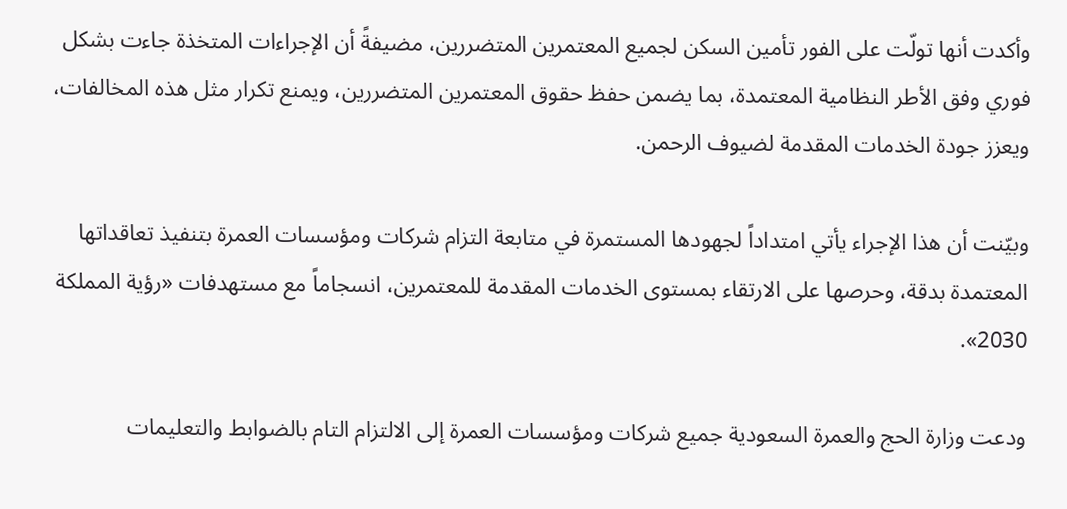وأكدت أنها تولّت على الفور تأمين السكن لجميع المعتمرين المتضررين، مضيفةً أن الإجراءات المتخذة جاءت بشكل فوري وفق الأطر النظامية المعتمدة، بما يضمن حفظ حقوق المعتمرين المتضررين، ويمنع تكرار مثل هذه المخالفات، ويعزز جودة الخدمات المقدمة لضيوف الرحمن.

وبيّنت أن هذا الإجراء يأتي امتداداً لجهودها المستمرة في متابعة التزام شركات ومؤسسات العمرة بتنفيذ تعاقداتها المعتمدة بدقة، وحرصها على الارتقاء بمستوى الخدمات المقدمة للمعتمرين، انسجاماً مع مستهدفات «رؤية المملكة 2030».

ودعت وزارة الحج والعمرة السعودية جميع شركات ومؤسسات العمرة إلى الالتزام التام بالضوابط والتعليمات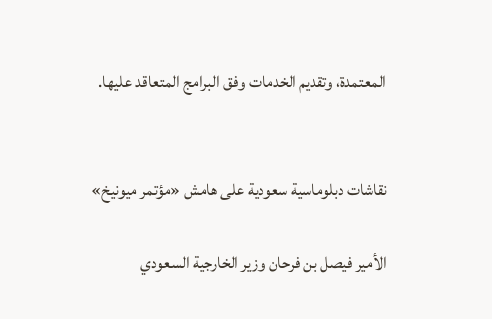المعتمدة، وتقديم الخدمات وفق البرامج المتعاقد عليها.


نقاشات دبلوماسية سعودية على هامش «مؤتمر ميونيخ»

الأمير فيصل بن فرحان وزير الخارجية السعودي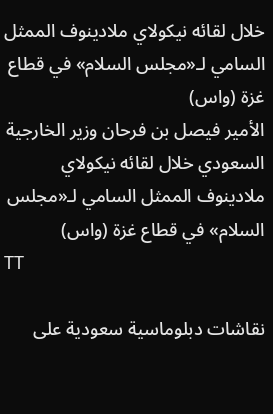خلال لقائه نيكولاي ملادينوف الممثل السامي لـ«مجلس السلام» في قطاع غزة (واس)
الأمير فيصل بن فرحان وزير الخارجية السعودي خلال لقائه نيكولاي ملادينوف الممثل السامي لـ«مجلس السلام» في قطاع غزة (واس)
TT

نقاشات دبلوماسية سعودية على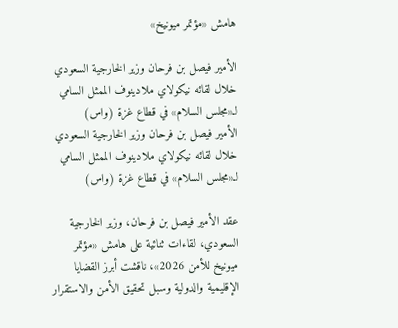هامش «مؤتمر ميونيخ»

الأمير فيصل بن فرحان وزير الخارجية السعودي خلال لقائه نيكولاي ملادينوف الممثل السامي لـ«مجلس السلام» في قطاع غزة (واس)
الأمير فيصل بن فرحان وزير الخارجية السعودي خلال لقائه نيكولاي ملادينوف الممثل السامي لـ«مجلس السلام» في قطاع غزة (واس)

عقد الأمير فيصل بن فرحان، وزير الخارجية السعودي، لقاءات ثنائية على هامش «مؤتمر ميونيخ للأمن 2026»، ناقشت أبرز القضايا الإقليمية والدولية وسبل تحقيق الأمن والاستقرار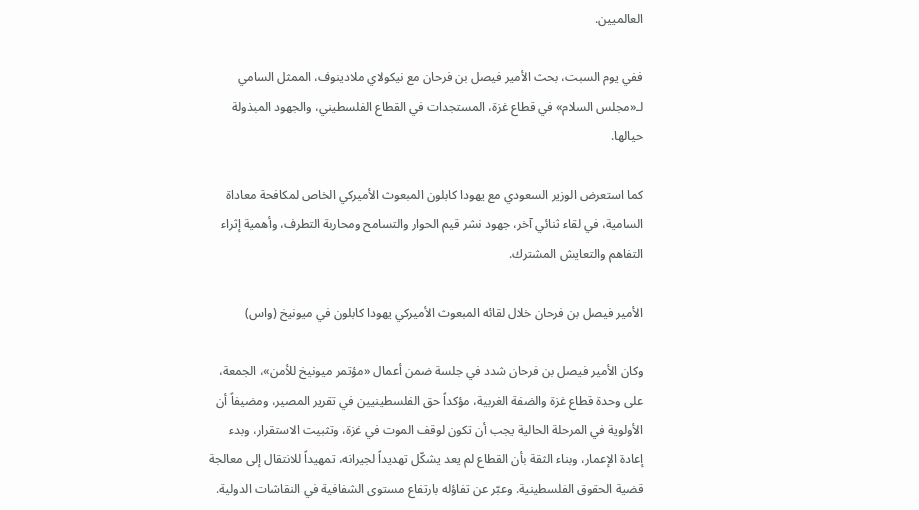العالميين.

ففي يوم السبت، بحث الأمير فيصل بن فرحان مع نيكولاي ملادينوف، الممثل السامي لـ«مجلس السلام» في قطاع غزة، المستجدات في القطاع الفلسطيني، والجهود المبذولة حيالها.

كما استعرض الوزير السعودي مع يهودا كابلون المبعوث الأميركي الخاص لمكافحة معاداة السامية، في لقاء ثنائي آخر، جهود نشر قيم الحوار والتسامح ومحاربة التطرف، وأهمية إثراء التفاهم والتعايش المشترك.

الأمير فيصل بن فرحان خلال لقائه المبعوث الأميركي يهودا كابلون في ميونيخ (واس)

وكان الأمير فيصل بن فرحان شدد في جلسة ضمن أعمال «مؤتمر ميونيخ للأمن»، الجمعة، على وحدة قطاع غزة والضفة الغربية، مؤكداً حق الفلسطينيين في تقرير المصير، ومضيفاً أن الأولوية في المرحلة الحالية يجب أن تكون لوقف الموت في غزة، وتثبيت الاستقرار، وبدء إعادة الإعمار، وبناء الثقة بأن القطاع لم يعد يشكّل تهديداً لجيرانه، تمهيداً للانتقال إلى معالجة قضية الحقوق الفلسطينية. وعبّر عن تفاؤله بارتفاع مستوى الشفافية في النقاشات الدولية.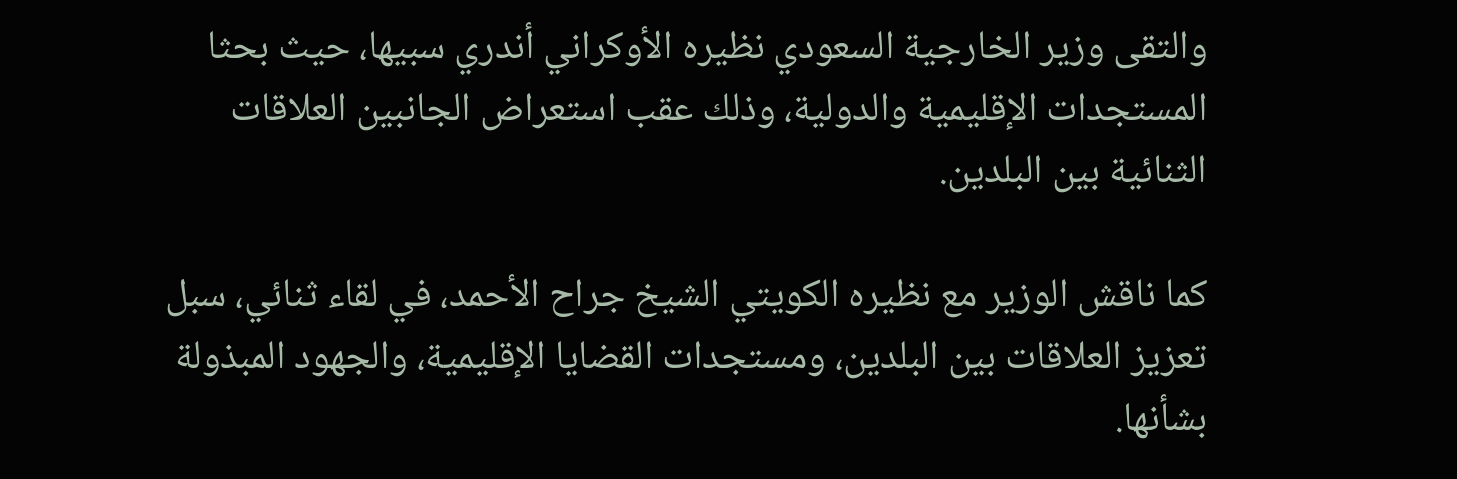والتقى وزير الخارجية السعودي نظيره الأوكراني أندري سبيها، حيث بحثا المستجدات الإقليمية والدولية، وذلك عقب استعراض الجانبين العلاقات الثنائية بين البلدين.

كما ناقش الوزير مع نظيره الكويتي الشيخ جراح الأحمد، في لقاء ثنائي، سبل تعزيز العلاقات بين البلدين، ومستجدات القضايا الإقليمية، والجهود المبذولة بشأنها.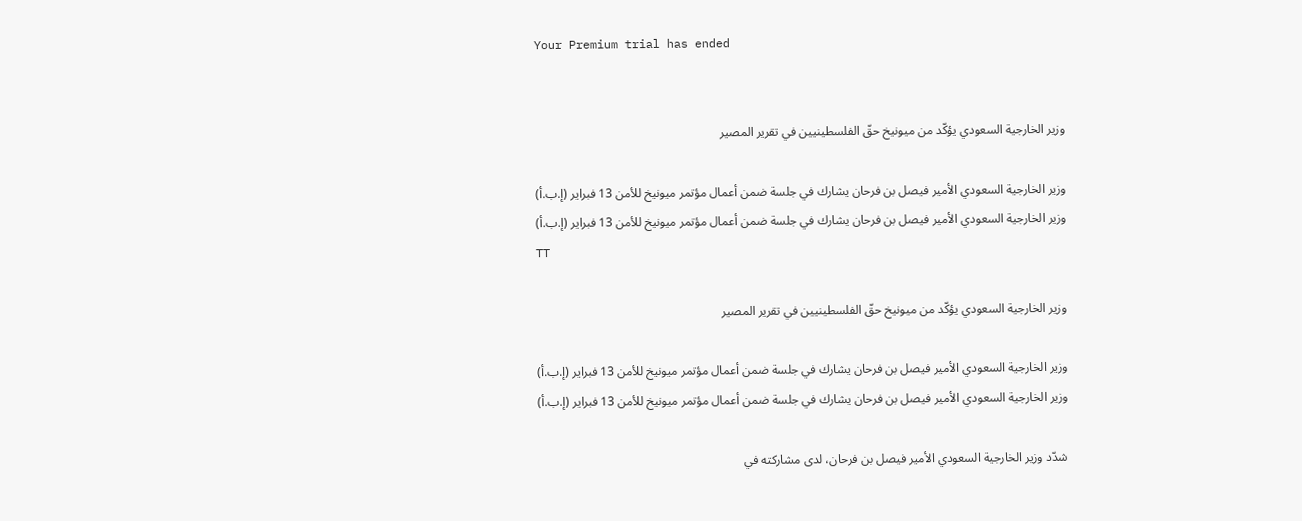Your Premium trial has ended


وزير الخارجية السعودي يؤكّد من ميونيخ حقّ الفلسطينيين في تقرير المصير

وزير الخارجية السعودي الأمير فيصل بن فرحان يشارك في جلسة ضمن أعمال مؤتمر ميونيخ للأمن 13 فبراير (إ.ب.أ)
وزير الخارجية السعودي الأمير فيصل بن فرحان يشارك في جلسة ضمن أعمال مؤتمر ميونيخ للأمن 13 فبراير (إ.ب.أ)
TT

وزير الخارجية السعودي يؤكّد من ميونيخ حقّ الفلسطينيين في تقرير المصير

وزير الخارجية السعودي الأمير فيصل بن فرحان يشارك في جلسة ضمن أعمال مؤتمر ميونيخ للأمن 13 فبراير (إ.ب.أ)
وزير الخارجية السعودي الأمير فيصل بن فرحان يشارك في جلسة ضمن أعمال مؤتمر ميونيخ للأمن 13 فبراير (إ.ب.أ)

شدّد وزير الخارجية السعودي الأمير فيصل بن فرحان، لدى مشاركته في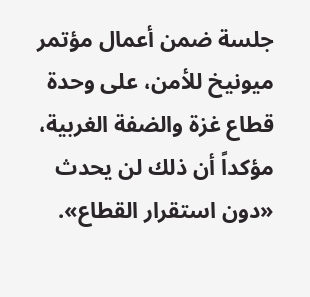جلسة ضمن أعمال مؤتمر ميونيخ للأمن، على وحدة قطاع غزة والضفة الغربية، مؤكداً أن ذلك لن يحدث «دون استقرار القطاع».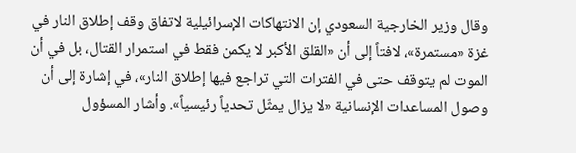وقال وزير الخارجية السعودي إن الانتهاكات الإسرائيلية لاتفاق وقف إطلاق النار في غزة «مستمرة»، لافتاً إلى أن «القلق الأكبر لا يكمن فقط في استمرار القتال، بل في أن الموت لم يتوقف حتى في الفترات التي تراجع فيها إطلاق النار»، في إشارة إلى أن وصول المساعدات الإنسانية «لا يزال يمثّل تحدياً رئيسياً». وأشار المسؤول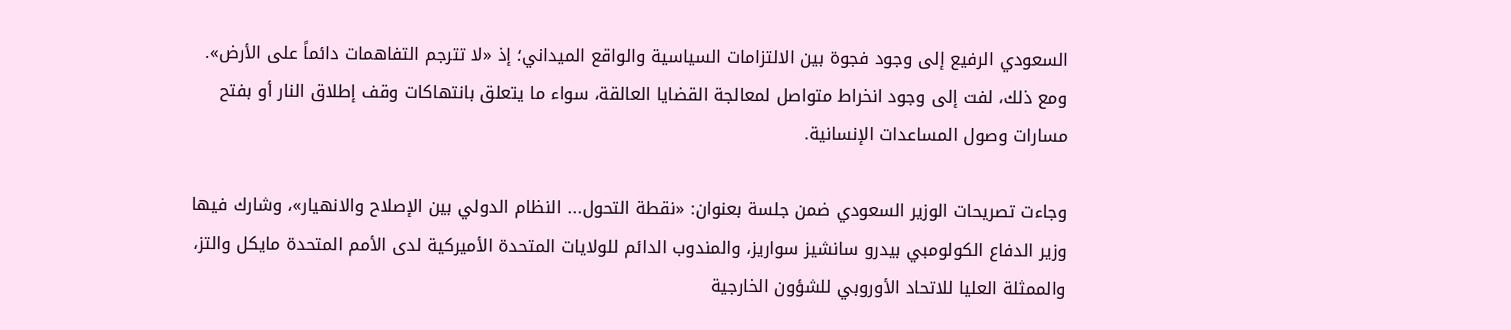السعودي الرفيع إلى وجود فجوة بين الالتزامات السياسية والواقع الميداني؛ إذ «لا تترجم التفاهمات دائماً على الأرض». ومع ذلك، لفت إلى وجود انخراط متواصل لمعالجة القضايا العالقة، سواء ما يتعلق بانتهاكات وقف إطلاق النار أو بفتح مسارات وصول المساعدات الإنسانية.

وجاءت تصريحات الوزير السعودي ضمن جلسة بعنوان: «نقطة التحول... النظام الدولي بين الإصلاح والانهيار»، وشارك فيها وزير الدفاع الكولومبي بيدرو سانشيز سواريز، والمندوب الدائم للولايات المتحدة الأميركية لدى الأمم المتحدة مايكل والتز، والممثلة العليا للاتحاد الأوروبي للشؤون الخارجية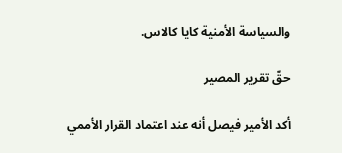والسياسة الأمنية كايا كالاس.

حقّ تقرير المصير

أكد الأمير فيصل أنه عند اعتماد القرار الأممي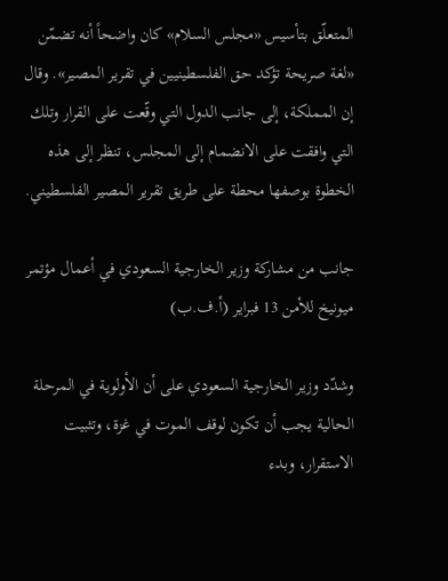المتعلّق بتأسيس «مجلس السلام» كان واضحاً أنه تضمّن «لغة صريحة تؤكد حق الفلسطينيين في تقرير المصير». وقال إن المملكة، إلى جانب الدول التي وقّعت على القرار وتلك التي وافقت على الانضمام إلى المجلس، تنظر إلى هذه الخطوة بوصفها محطة على طريق تقرير المصير الفلسطيني.

جانب من مشاركة وزير الخارجية السعودي في أعمال مؤتمر ميونيخ للأمن 13 فبراير (أ.ف.ب)

وشدّد وزير الخارجية السعودي على أن الأولوية في المرحلة الحالية يجب أن تكون لوقف الموت في غزة، وتثبيت الاستقرار، وبدء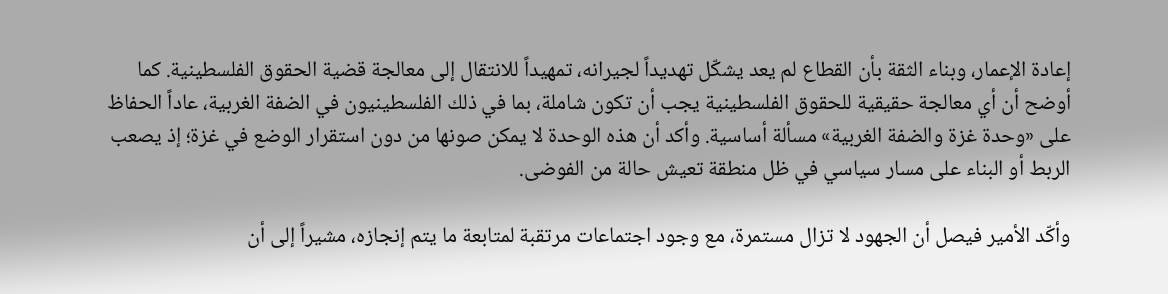إعادة الإعمار، وبناء الثقة بأن القطاع لم يعد يشكّل تهديداً لجيرانه، تمهيداً للانتقال إلى معالجة قضية الحقوق الفلسطينية. كما أوضح أن أي معالجة حقيقية للحقوق الفلسطينية يجب أن تكون شاملة، بما في ذلك الفلسطينيون في الضفة الغربية، عاداً الحفاظ على «وحدة غزة والضفة الغربية» مسألة أساسية. وأكد أن هذه الوحدة لا يمكن صونها من دون استقرار الوضع في غزة؛ إذ يصعب الربط أو البناء على مسار سياسي في ظل منطقة تعيش حالة من الفوضى.

وأكّد الأمير فيصل أن الجهود لا تزال مستمرة، مع وجود اجتماعات مرتقبة لمتابعة ما يتم إنجازه، مشيراً إلى أن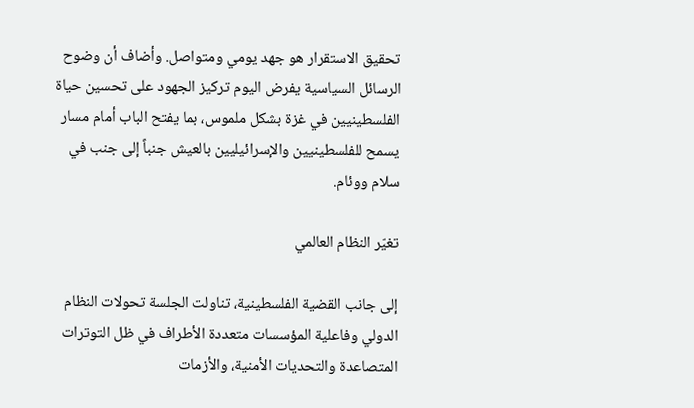تحقيق الاستقرار هو جهد يومي ومتواصل. وأضاف أن وضوح الرسائل السياسية يفرض اليوم تركيز الجهود على تحسين حياة الفلسطينيين في غزة بشكل ملموس، بما يفتح الباب أمام مسار يسمح للفلسطينيين والإسرائيليين بالعيش جنباً إلى جنب في سلام ووئام.

تغيّر النظام العالمي

إلى جانب القضية الفلسطينية، تناولت الجلسة تحولات النظام الدولي وفاعلية المؤسسات متعددة الأطراف في ظل التوترات المتصاعدة والتحديات الأمنية، والأزمات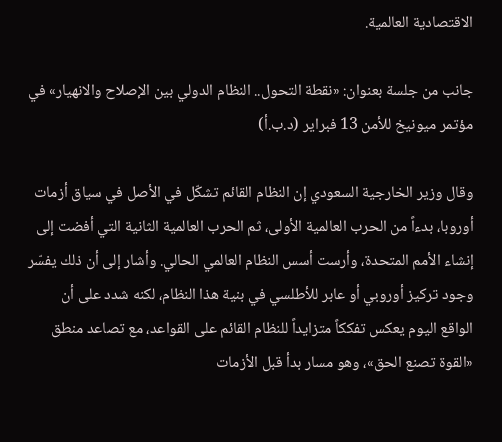الاقتصادية العالمية.

جانب من جلسة بعنوان: «نقطة التحول.. النظام الدولي بين الإصلاح والانهيار» في مؤتمر ميونيخ للأمن 13 فبراير (د.ب.أ)

وقال وزير الخارجية السعودي إن النظام القائم تشكّل في الأصل في سياق أزمات أوروبا، بدءاً من الحرب العالمية الأولى، ثم الحرب العالمية الثانية التي أفضت إلى إنشاء الأمم المتحدة، وأرست أسس النظام العالمي الحالي. وأشار إلى أن ذلك يفسّر وجود تركيز أوروبي أو عابر للأطلسي في بنية هذا النظام، لكنه شدد على أن الواقع اليوم يعكس تفككاً متزايداً للنظام القائم على القواعد، مع تصاعد منطق «القوة تصنع الحق»، وهو مسار بدأ قبل الأزمات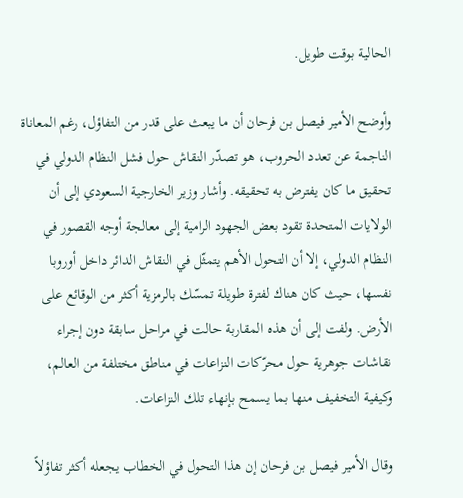الحالية بوقت طويل.

وأوضح الأمير فيصل بن فرحان أن ما يبعث على قدر من التفاؤل، رغم المعاناة الناجمة عن تعدد الحروب، هو تصدّر النقاش حول فشل النظام الدولي في تحقيق ما كان يفترض به تحقيقه. وأشار وزير الخارجية السعودي إلى أن الولايات المتحدة تقود بعض الجهود الرامية إلى معالجة أوجه القصور في النظام الدولي، إلا أن التحول الأهم يتمثّل في النقاش الدائر داخل أوروبا نفسها، حيث كان هناك لفترة طويلة تمسّك بالرمزية أكثر من الوقائع على الأرض. ولفت إلى أن هذه المقاربة حالت في مراحل سابقة دون إجراء نقاشات جوهرية حول محرّكات النزاعات في مناطق مختلفة من العالم، وكيفية التخفيف منها بما يسمح بإنهاء تلك النزاعات.

وقال الأمير فيصل بن فرحان إن هذا التحول في الخطاب يجعله أكثر تفاؤلاً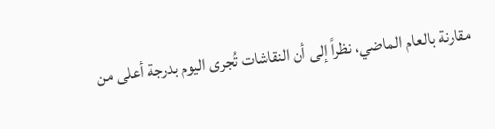مقارنة بالعام الماضي، نظراً إلى أن النقاشات تُجرى اليوم بدرجة أعلى من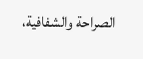الصراحة والشفافية،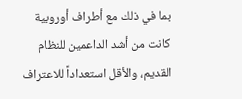بما في ذلك مع أطراف أوروبية كانت من أشد الداعمين للنظام القديم، والأقل استعداداً للاعتراف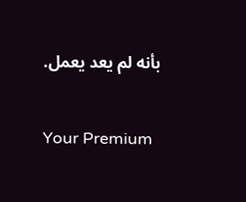بأنه لم يعد يعمل.

Your Premium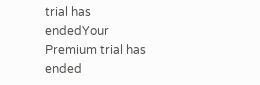trial has endedYour Premium trial has ended